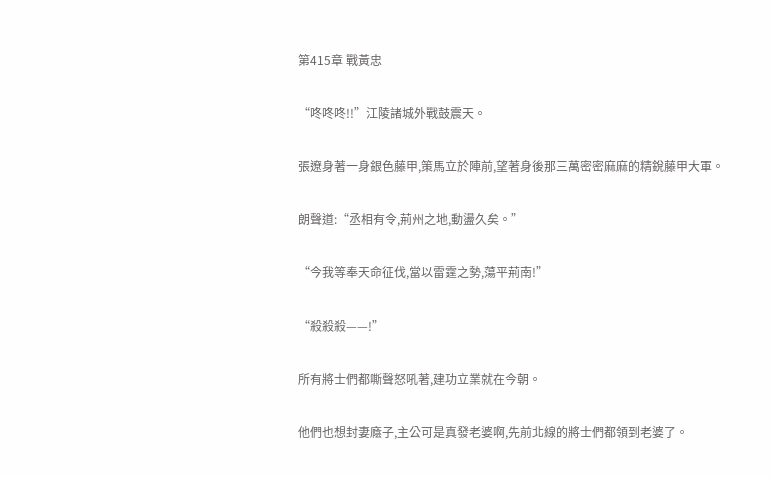第415章 戰黃忠

“咚咚咚!!”江陵諸城外戰鼓震天。

張遼身著一身銀色藤甲,策馬立於陣前,望著身後那三萬密密麻麻的精銳藤甲大軍。

朗聲道:“丞相有令,荊州之地,動盪久矣。”

“今我等奉天命征伐,當以雷霆之勢,蕩平荊南!”

“殺殺殺——!”

所有將士們都嘶聲怒吼著,建功立業就在今朝。

他們也想封妻廕子,主公可是真發老婆啊,先前北線的將士們都領到老婆了。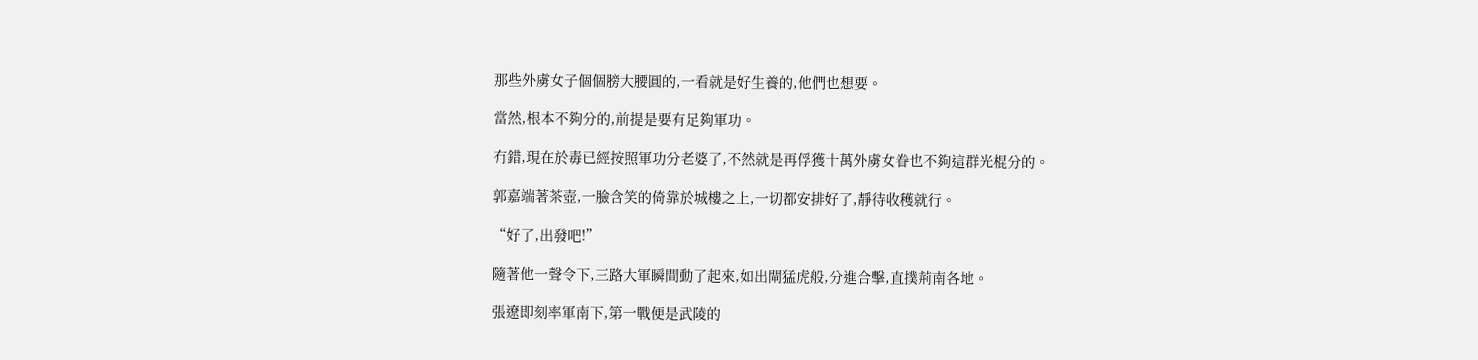那些外虜女子個個膀大腰圓的,一看就是好生養的,他們也想要。

當然,根本不夠分的,前提是要有足夠軍功。

冇錯,現在於毒已經按照軍功分老婆了,不然就是再俘獲十萬外虜女眷也不夠這群光棍分的。

郭嘉端著茶壺,一臉含笑的倚靠於城樓之上,一切都安排好了,靜待收穫就行。

“好了,出發吧!”

隨著他一聲令下,三路大軍瞬間動了起來,如出閘猛虎般,分進合擊,直撲荊南各地。

張遼即刻率軍南下,第一戰便是武陵的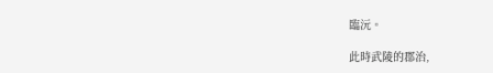臨沅。

此時武陵的郡治,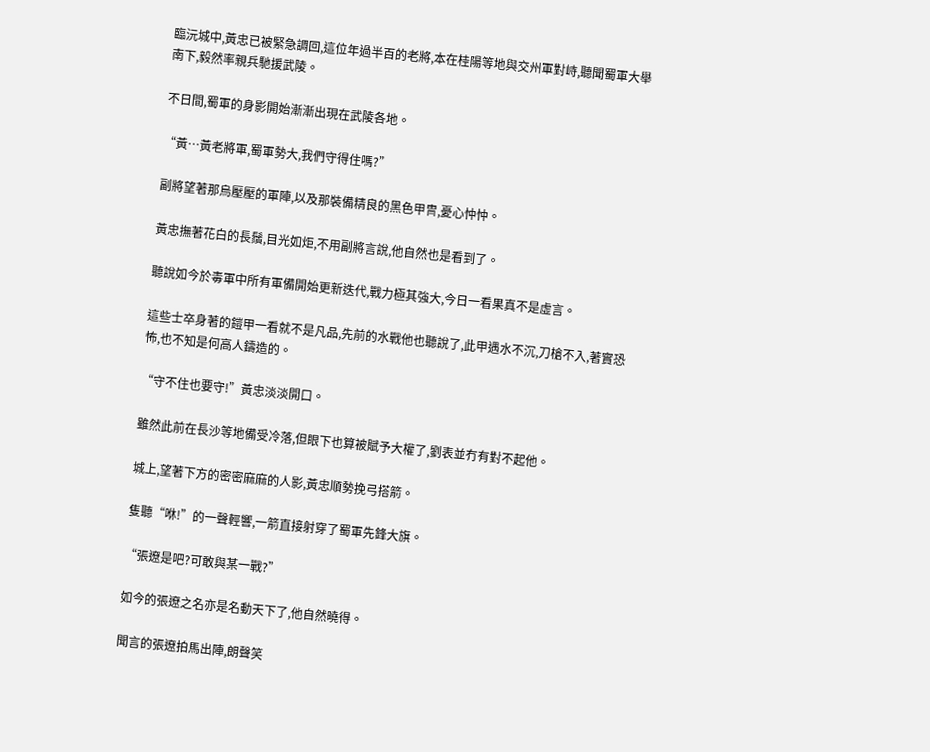臨沅城中,黃忠已被緊急調回,這位年過半百的老將,本在桂陽等地與交州軍對峙,聽聞蜀軍大舉南下,毅然率親兵馳援武陵。

不日間,蜀軍的身影開始漸漸出現在武陵各地。

“黃…黃老將軍,蜀軍勢大,我們守得住嗎?”

副將望著那烏壓壓的軍陣,以及那裝備精良的黑色甲冑,憂心忡忡。

黃忠撫著花白的長鬚,目光如炬,不用副將言說,他自然也是看到了。

聽說如今於毒軍中所有軍備開始更新迭代,戰力極其強大,今日一看果真不是虛言。

這些士卒身著的鎧甲一看就不是凡品,先前的水戰他也聽說了,此甲遇水不沉,刀槍不入,著實恐怖,也不知是何高人鑄造的。

“守不住也要守!”黃忠淡淡開口。

雖然此前在長沙等地備受冷落,但眼下也算被賦予大權了,劉表並冇有對不起他。

城上,望著下方的密密麻麻的人影,黃忠順勢挽弓搭箭。

隻聽“咻!”的一聲輕響,一箭直接射穿了蜀軍先鋒大旗。

“張遼是吧?可敢與某一戰?”

如今的張遼之名亦是名動天下了,他自然曉得。

聞言的張遼拍馬出陣,朗聲笑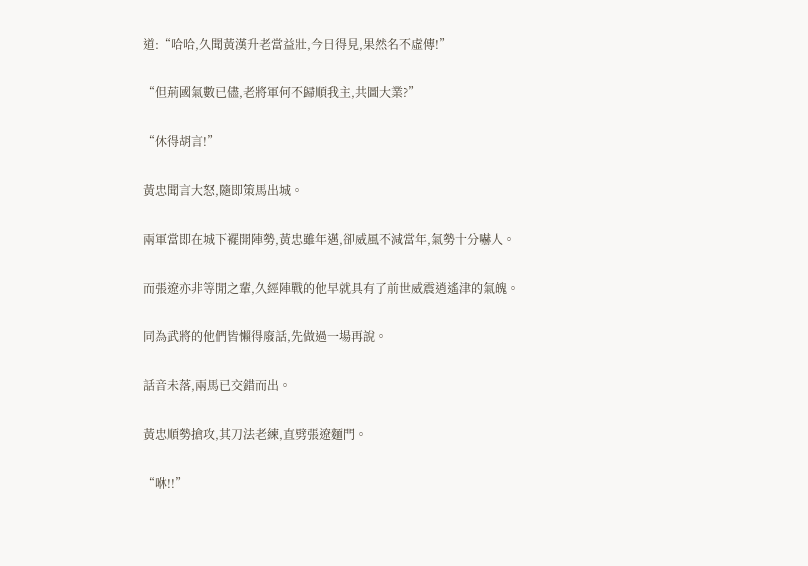道:“哈哈,久聞黃漢升老當益壯,今日得見,果然名不虛傳!”

“但荊國氣數已儘,老將軍何不歸順我主,共圖大業?”

“休得胡言!”

黃忠聞言大怒,隨即策馬出城。

兩軍當即在城下襬開陣勢,黃忠雖年邁,卻威風不減當年,氣勢十分嚇人。

而張遼亦非等閒之輩,久經陣戰的他早就具有了前世威震逍遙津的氣魄。

同為武將的他們皆懶得廢話,先做過一場再說。

話音未落,兩馬已交錯而出。

黃忠順勢搶攻,其刀法老練,直劈張遼麵門。

“咻!!”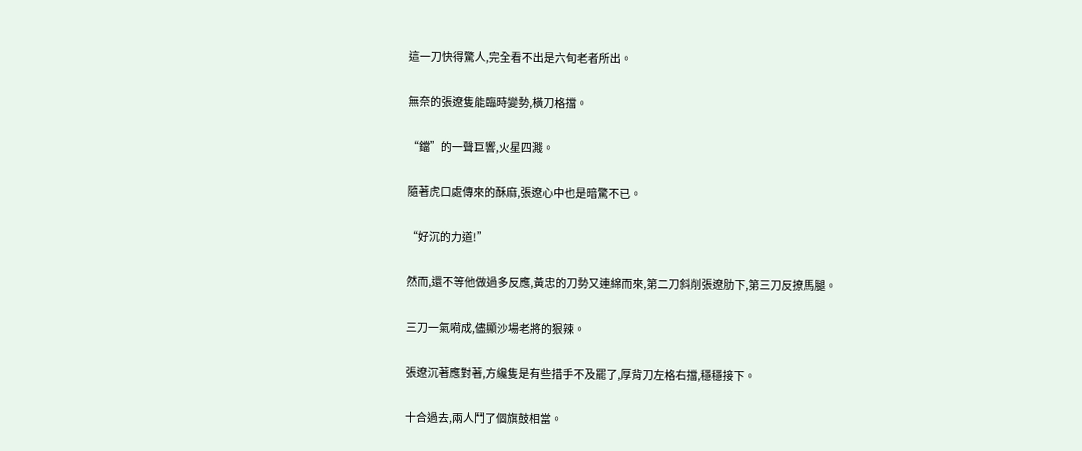這一刀快得驚人,完全看不出是六旬老者所出。

無奈的張遼隻能臨時變勢,橫刀格擋。

“鐺”的一聲巨響,火星四濺。

隨著虎口處傳來的酥麻,張遼心中也是暗驚不已。

“好沉的力道!”

然而,還不等他做過多反應,黃忠的刀勢又連綿而來,第二刀斜削張遼肋下,第三刀反撩馬腿。

三刀一氣嗬成,儘顯沙場老將的狠辣。

張遼沉著應對著,方纔隻是有些措手不及罷了,厚背刀左格右擋,穩穩接下。

十合過去,兩人鬥了個旗鼓相當。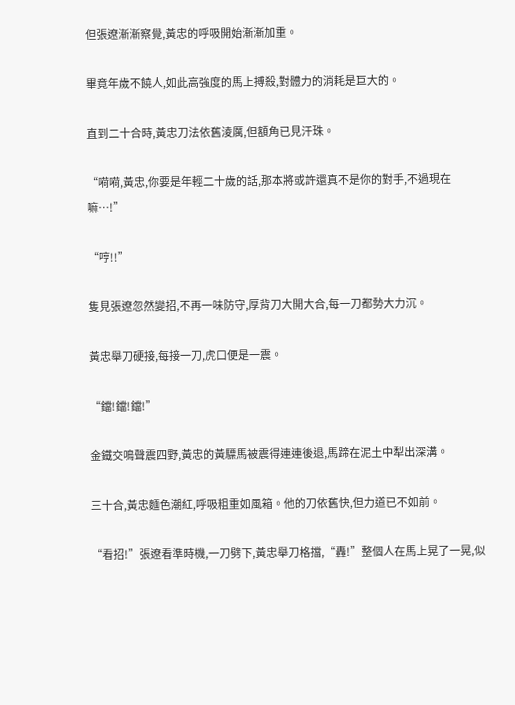但張遼漸漸察覺,黃忠的呼吸開始漸漸加重。

畢竟年歲不饒人,如此高強度的馬上搏殺,對體力的消耗是巨大的。

直到二十合時,黃忠刀法依舊淩厲,但額角已見汗珠。

“嗬嗬,黃忠,你要是年輕二十歲的話,那本將或許還真不是你的對手,不過現在嘛…!”

“哼!!”

隻見張遼忽然變招,不再一味防守,厚背刀大開大合,每一刀都勢大力沉。

黃忠舉刀硬接,每接一刀,虎口便是一震。

“鐺!鐺!鐺!”

金鐵交鳴聲震四野,黃忠的黃驃馬被震得連連後退,馬蹄在泥土中犁出深溝。

三十合,黃忠麵色潮紅,呼吸粗重如風箱。他的刀依舊快,但力道已不如前。

“看招!”張遼看準時機,一刀劈下,黃忠舉刀格擋,“轟!”整個人在馬上晃了一晃,似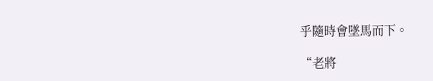乎隨時會墜馬而下。

“老將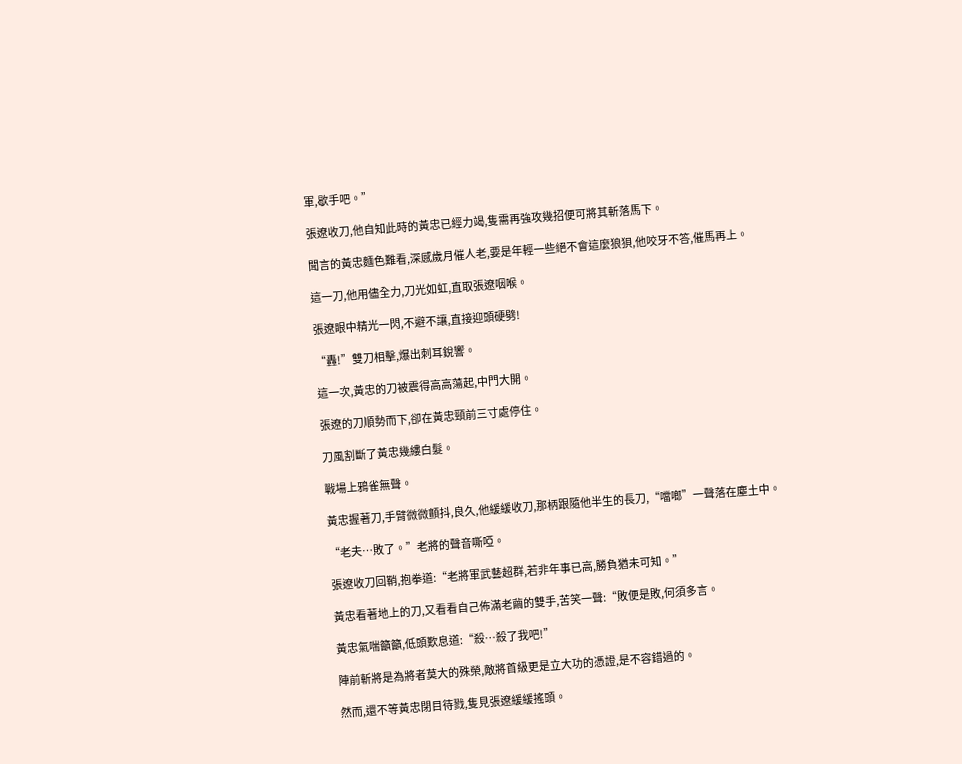軍,歇手吧。”

張遼收刀,他自知此時的黃忠已經力竭,隻需再強攻幾招便可將其斬落馬下。

聞言的黃忠麵色難看,深感歲月催人老,要是年輕一些絕不會這麼狼狽,他咬牙不答,催馬再上。

這一刀,他用儘全力,刀光如虹,直取張遼咽喉。

張遼眼中精光一閃,不避不讓,直接迎頭硬劈!

“轟!”雙刀相擊,爆出刺耳銳響。

這一次,黃忠的刀被震得高高蕩起,中門大開。

張遼的刀順勢而下,卻在黃忠頸前三寸處停住。

刀風割斷了黃忠幾縷白髮。

戰場上鴉雀無聲。

黃忠握著刀,手臂微微顫抖,良久,他緩緩收刀,那柄跟隨他半生的長刀,“噹啷”一聲落在塵土中。

“老夫…敗了。”老將的聲音嘶啞。

張遼收刀回鞘,抱拳道:“老將軍武藝超群,若非年事已高,勝負猶未可知。”

黃忠看著地上的刀,又看看自己佈滿老繭的雙手,苦笑一聲:“敗便是敗,何須多言。

黃忠氣喘籲籲,低頭歎息道:“殺…殺了我吧!”

陣前斬將是為將者莫大的殊榮,敵將首級更是立大功的憑證,是不容錯過的。

然而,還不等黃忠閉目待戮,隻見張遼緩緩搖頭。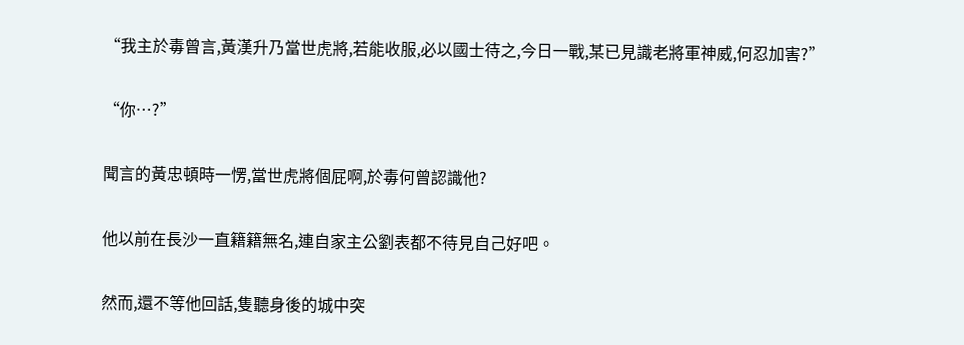“我主於毒曾言,黃漢升乃當世虎將,若能收服,必以國士待之,今日一戰,某已見識老將軍神威,何忍加害?”

“你…?”

聞言的黃忠頓時一愣,當世虎將個屁啊,於毒何曾認識他?

他以前在長沙一直籍籍無名,連自家主公劉表都不待見自己好吧。

然而,還不等他回話,隻聽身後的城中突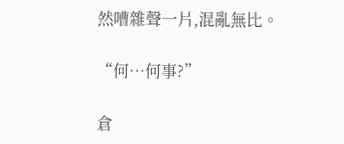然嘈雜聲一片,混亂無比。

“何…何事?”

倉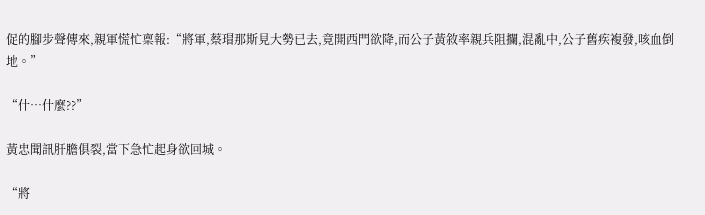促的腳步聲傳來,親軍慌忙稟報:“將軍,蔡瑁那斯見大勢已去,竟開西門欲降,而公子黃敘率親兵阻攔,混亂中,公子舊疾複發,咳血倒地。”

“什…什麼??”

黃忠聞訊肝膽俱裂,當下急忙起身欲回城。

“將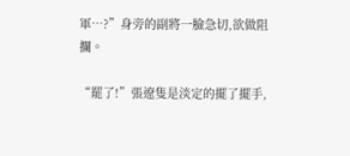軍…?”身旁的副將一臉急切,欲做阻攔。

“罷了!”張遼隻是淡定的擺了擺手,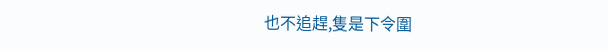也不追趕,隻是下令圍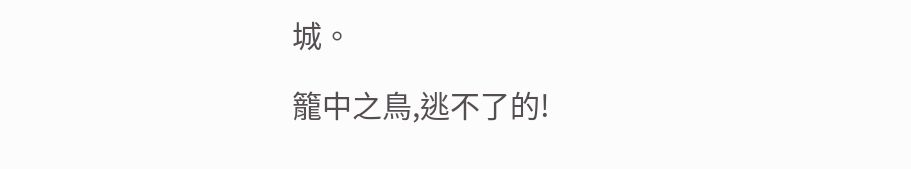城。

籠中之鳥,逃不了的!